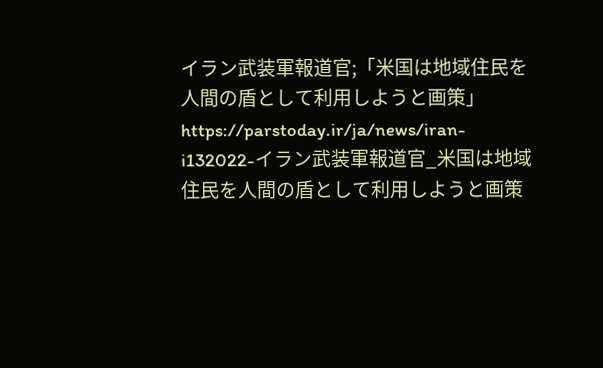イラン武装軍報道官;「米国は地域住民を人間の盾として利用しようと画策」
https://parstoday.ir/ja/news/iran-i132022-イラン武装軍報道官_米国は地域住民を人間の盾として利用しようと画策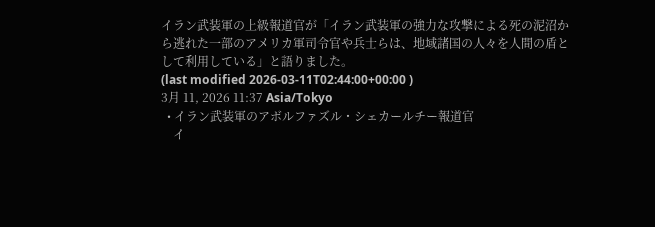イラン武装軍の上級報道官が「イラン武装軍の強力な攻撃による死の泥沼から逃れた一部のアメリカ軍司令官や兵士らは、地域諸国の人々を人間の盾として利用している」と語りました。
(last modified 2026-03-11T02:44:00+00:00 )
3月 11, 2026 11:37 Asia/Tokyo
  • イラン武装軍のアボルファズル・シェカールチー報道官
    イ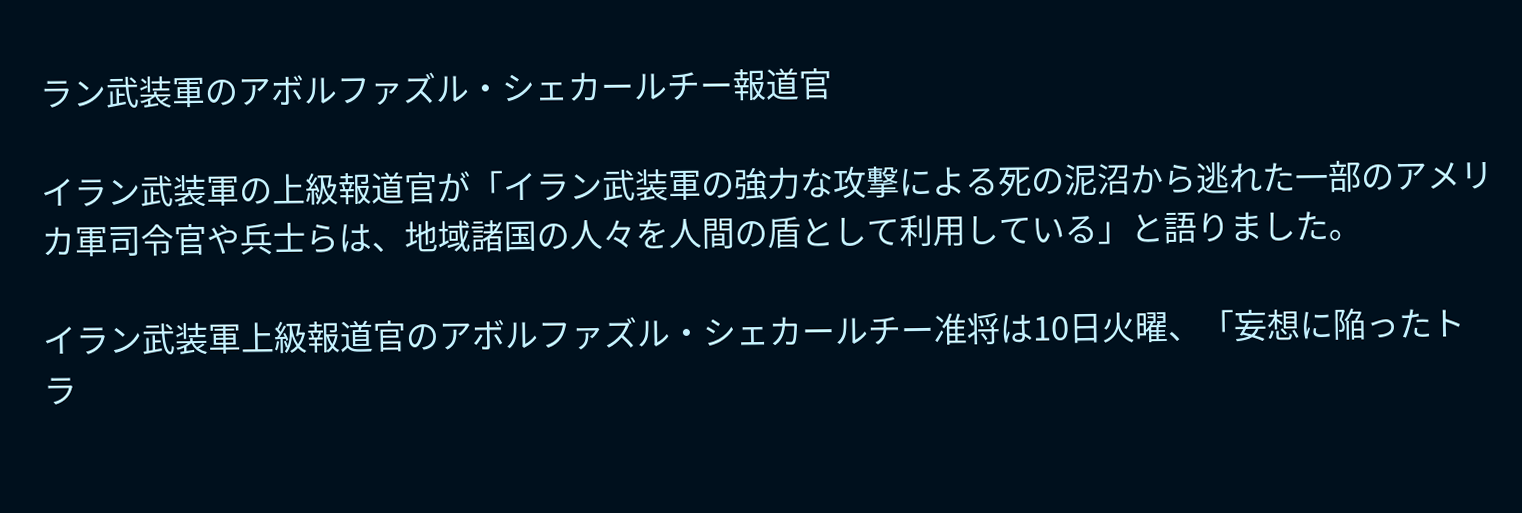ラン武装軍のアボルファズル・シェカールチー報道官

イラン武装軍の上級報道官が「イラン武装軍の強力な攻撃による死の泥沼から逃れた一部のアメリカ軍司令官や兵士らは、地域諸国の人々を人間の盾として利用している」と語りました。

イラン武装軍上級報道官のアボルファズル・シェカールチー准将は10日火曜、「妄想に陥ったトラ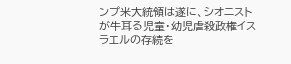ンプ米大統領は遂に、シオニストが牛耳る児童・幼児虐殺政権イスラエルの存続を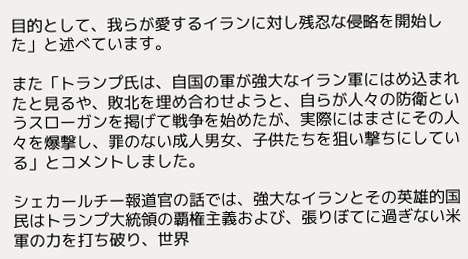目的として、我らが愛するイランに対し残忍な侵略を開始した」と述べています。

また「トランプ氏は、自国の軍が強大なイラン軍にはめ込まれたと見るや、敗北を埋め合わせようと、自らが人々の防衛というスローガンを掲げて戦争を始めたが、実際にはまさにその人々を爆撃し、罪のない成人男女、子供たちを狙い撃ちにしている」とコメントしました。

シェカールチー報道官の話では、強大なイランとその英雄的国民はトランプ大統領の覇権主義および、張りぼてに過ぎない米軍の力を打ち破り、世界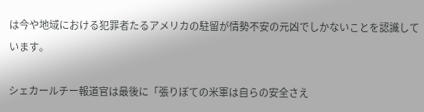は今や地域における犯罪者たるアメリカの駐留が情勢不安の元凶でしかないことを認識しています。

シェカールチー報道官は最後に「張りぼての米軍は自らの安全さえ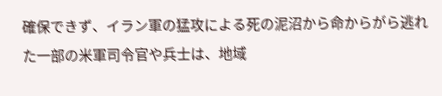確保できず、イラン軍の猛攻による死の泥沼から命からがら逃れた一部の米軍司令官や兵士は、地域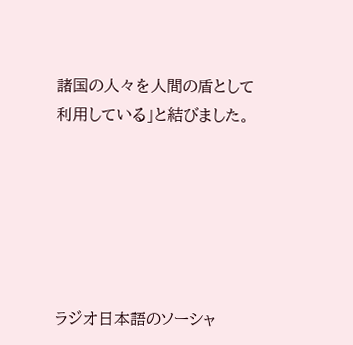諸国の人々を人間の盾として利用している」と結びました。






ラジオ日本語のソーシャ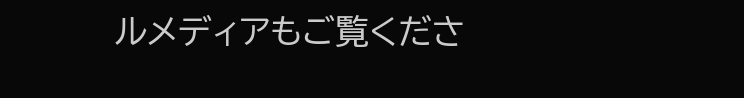ルメディアもご覧くださ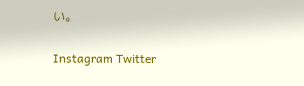い。

Instagram Twitter